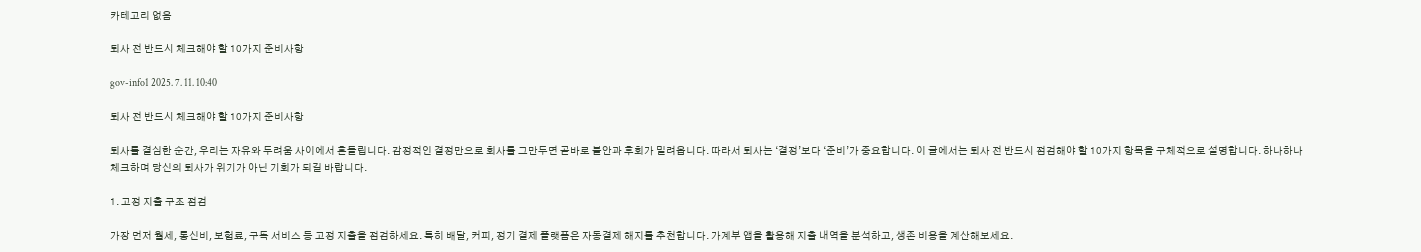카테고리 없음

퇴사 전 반드시 체크해야 할 10가지 준비사항

gov-info1 2025. 7. 11. 10:40

퇴사 전 반드시 체크해야 할 10가지 준비사항

퇴사를 결심한 순간, 우리는 자유와 두려움 사이에서 흔들립니다. 감정적인 결정만으로 회사를 그만두면 곧바로 불안과 후회가 밀려옵니다. 따라서 퇴사는 ‘결정’보다 ‘준비’가 중요합니다. 이 글에서는 퇴사 전 반드시 점검해야 할 10가지 항목을 구체적으로 설명합니다. 하나하나 체크하며 당신의 퇴사가 위기가 아닌 기회가 되길 바랍니다.

1. 고정 지출 구조 점검

가장 먼저 월세, 통신비, 보험료, 구독 서비스 등 고정 지출을 점검하세요. 특히 배달, 커피, 정기 결제 플랫폼은 자동결제 해지를 추천합니다. 가계부 앱을 활용해 지출 내역을 분석하고, 생존 비용을 계산해보세요.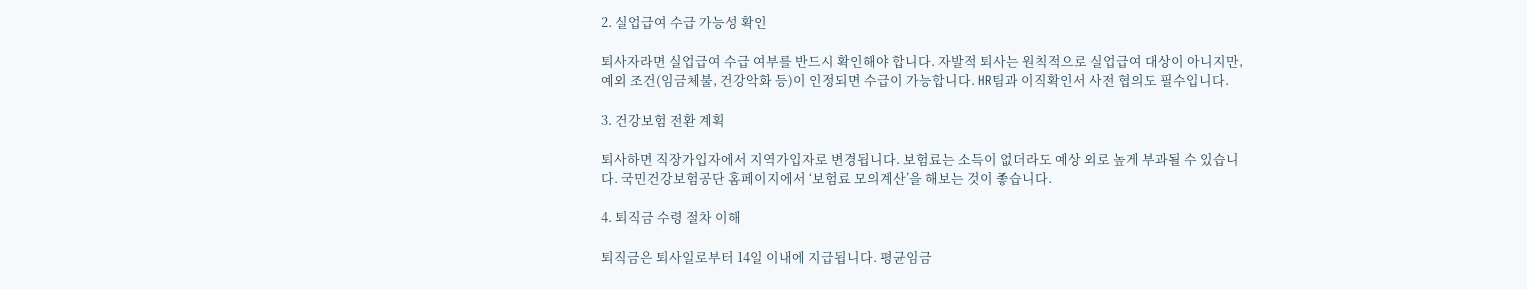2. 실업급여 수급 가능성 확인

퇴사자라면 실업급여 수급 여부를 반드시 확인해야 합니다. 자발적 퇴사는 원칙적으로 실업급여 대상이 아니지만, 예외 조건(임금체불, 건강악화 등)이 인정되면 수급이 가능합니다. HR팀과 이직확인서 사전 협의도 필수입니다.

3. 건강보험 전환 계획

퇴사하면 직장가입자에서 지역가입자로 변경됩니다. 보험료는 소득이 없더라도 예상 외로 높게 부과될 수 있습니다. 국민건강보험공단 홈페이지에서 ‘보험료 모의계산’을 해보는 것이 좋습니다.

4. 퇴직금 수령 절차 이해

퇴직금은 퇴사일로부터 14일 이내에 지급됩니다. 평균임금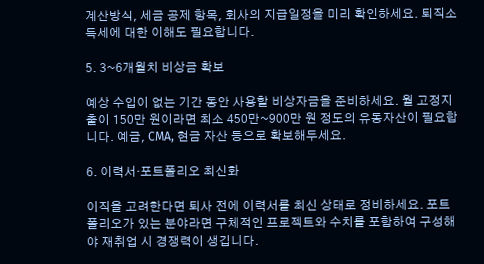계산방식, 세금 공제 항목, 회사의 지급일정을 미리 확인하세요. 퇴직소득세에 대한 이해도 필요합니다.

5. 3~6개월치 비상금 확보

예상 수입이 없는 기간 동안 사용할 비상자금을 준비하세요. 월 고정지출이 150만 원이라면 최소 450만~900만 원 정도의 유동자산이 필요합니다. 예금, CMA, 현금 자산 등으로 확보해두세요.

6. 이력서·포트폴리오 최신화

이직을 고려한다면 퇴사 전에 이력서를 최신 상태로 정비하세요. 포트폴리오가 있는 분야라면 구체적인 프로젝트와 수치를 포함하여 구성해야 재취업 시 경쟁력이 생깁니다.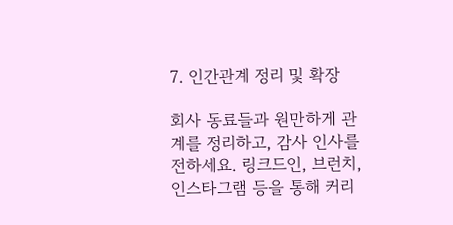7. 인간관계 정리 및 확장

회사 동료들과 원만하게 관계를 정리하고, 감사 인사를 전하세요. 링크드인, 브런치, 인스타그램 등을 통해 커리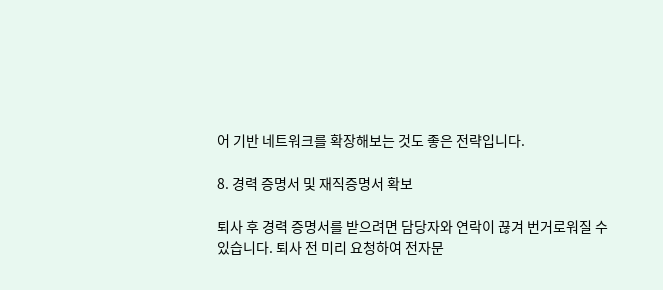어 기반 네트워크를 확장해보는 것도 좋은 전략입니다.

8. 경력 증명서 및 재직증명서 확보

퇴사 후 경력 증명서를 받으려면 담당자와 연락이 끊겨 번거로워질 수 있습니다. 퇴사 전 미리 요청하여 전자문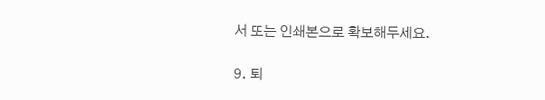서 또는 인쇄본으로 확보해두세요.

9. 퇴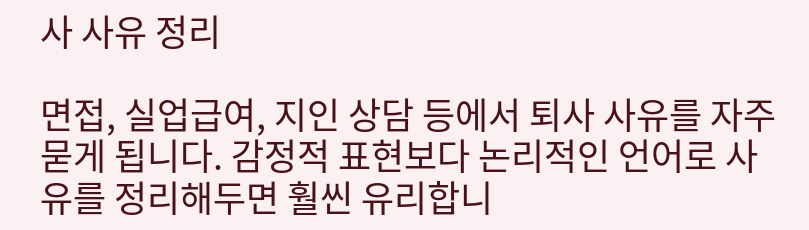사 사유 정리

면접, 실업급여, 지인 상담 등에서 퇴사 사유를 자주 묻게 됩니다. 감정적 표현보다 논리적인 언어로 사유를 정리해두면 훨씬 유리합니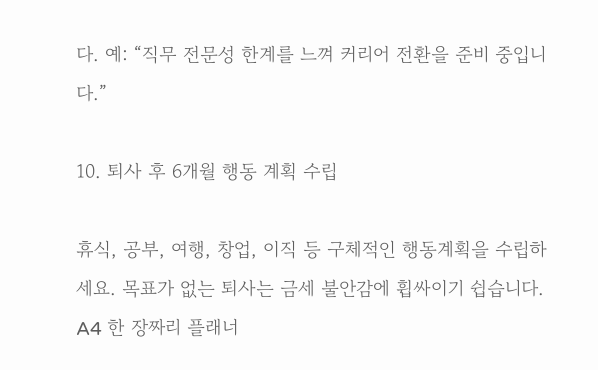다. 예: “직무 전문성 한계를 느껴 커리어 전환을 준비 중입니다.”

10. 퇴사 후 6개월 행동 계획 수립

휴식, 공부, 여행, 창업, 이직 등 구체적인 행동계획을 수립하세요. 목표가 없는 퇴사는 금세 불안감에 휩싸이기 쉽습니다. A4 한 장짜리 플래너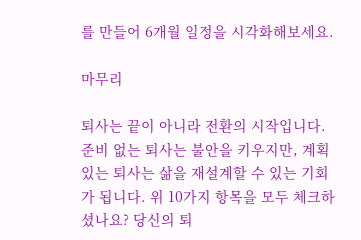를 만들어 6개월 일정을 시각화해보세요.

마무리

퇴사는 끝이 아니라 전환의 시작입니다. 준비 없는 퇴사는 불안을 키우지만, 계획 있는 퇴사는 삶을 재설계할 수 있는 기회가 됩니다. 위 10가지 항목을 모두 체크하셨나요? 당신의 퇴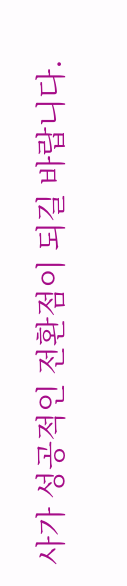사가 성공적인 전환점이 되길 바랍니다.